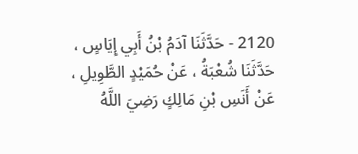2120 - حَدَّثَنَا آدَمُ بْنُ أَبِي إِيَاسٍ ، حَدَّثَنَا شُعْبَةُ ، عَنْ حُمَيْدٍ الطَّوِيلِ ، عَنْ أَنَسِ بْنِ مَالِكٍ رَضِيَ اللَّهُ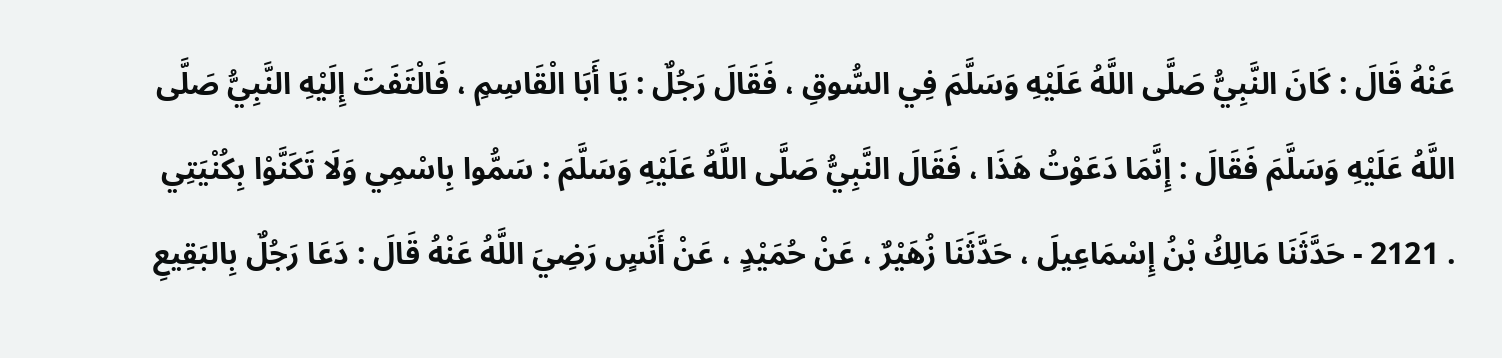عَنْهُ قَالَ : كَانَ النَّبِيُّ صَلَّى اللَّهُ عَلَيْهِ وَسَلَّمَ فِي السُّوقِ ، فَقَالَ رَجُلٌ : يَا أَبَا الْقَاسِمِ ، فَالْتَفَتَ إِلَيْهِ النَّبِيُّ صَلَّى اللَّهُ عَلَيْهِ وَسَلَّمَ فَقَالَ : إِنَّمَا دَعَوْتُ هَذَا ، فَقَالَ النَّبِيُّ صَلَّى اللَّهُ عَلَيْهِ وَسَلَّمَ : سَمُّوا بِاسْمِي وَلَا تَكَنَّوْا بِكُنْيَتِي . 2121 - حَدَّثَنَا مَالِكُ بْنُ إِسْمَاعِيلَ ، حَدَّثَنَا زُهَيْرٌ ، عَنْ حُمَيْدٍ ، عَنْ أَنَسٍ رَضِيَ اللَّهُ عَنْهُ قَالَ : دَعَا رَجُلٌ بِالبَقِيعِ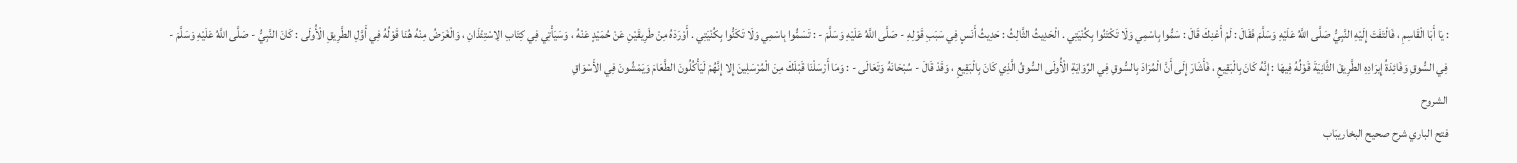: يَا أَبَا الْقَاسِمِ ، فَالْتَفَتَ إِلَيْهِ النَّبِيُّ صَلَّى اللَّهُ عَلَيْهِ وَسَلَّمَ فَقَالَ : لَمْ أَعْنِكَ قَالَ : سَمُّوا بِاسْمِي وَلَا تَكْتَنُوا بِكُنْيَتِي . الْحَدِيثُ الثَّالِثُ : حَدِيثُ أَنَسٍ فِي سَبَبِ قَوْلِهِ - صَلَّى اللَّهُ عَلَيْهِ وَسَلَّمَ - : تَسَمُّوا بِاسْمِي وَلَا تَكَنُّوا بِكُنْيَتِي . أَوْرَدَهُ مِنْ طَرِيقَيْنِ عَنْ حُمَيْدٍ عَنْهُ ، وَسَيَأْتِي فِي كِتَابِ الِاسْتِئْذَانِ ، وَالْغَرَضُ مِنْهُ هُنَا قَوْلُهُ فِي أَوَّلِ الطَّرِيقِ الْأُولَى : كَانَ النَّبِيُّ - صَلَّى اللَّهُ عَلَيْهِ وَسَلَّمَ - فِي السُّوقِ وَفَائِدَةُ إِيرَادِهِ الطَّرِيقَ الثَّانِيَةَ قَوْلُهُ فِيهَا : إِنَّهُ كَانَ بِالْبَقِيعِ ، فَأَشَارَ إِلَى أَنَّ الْمُرَادَ بِالسُّوقِ فِي الرِّوَايَةِ الْأُولَى السُّوقُ الَّذِي كَانَ بِالْبَقِيعِ ، وَقَدْ قَالَ - سُبْحَانَهُ وَتَعَالَى - : وَمَا أَرْسَلْنَا قَبْلَكَ مِنَ الْمُرْسَلِينَ إِلا إِنَّهُمْ لَيَأْكُلُونَ الطَّعَامَ وَيَمْشُونَ فِي الأَسْوَاقِ
الشروح
فتح الباري شرح صحيح البخاريبَاب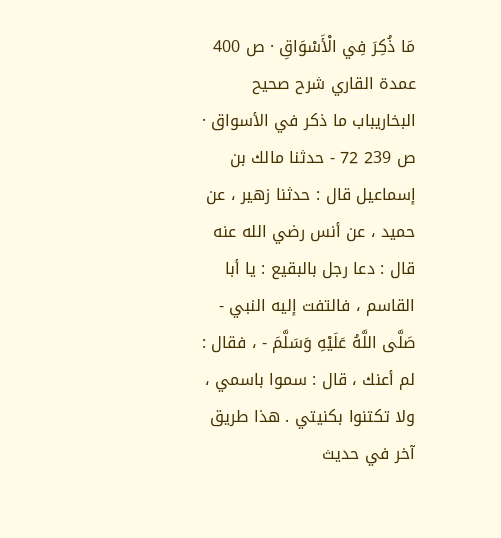مَا ذُكِرَ فِي الْأَسْوَاقِ · ص 400 عمدة القاري شرح صحيح البخاريباب ما ذكر في الأسواق · ص 239 72 - حدثنا مالك بن إسماعيل قال : حدثنا زهير ، عن حميد ، عن أنس رضي الله عنه قال : دعا رجل بالبقيع : يا أبا القاسم ، فالتفت إليه النبي - صَلَّى اللَّهُ عَلَيْهِ وَسَلَّمَ - ، فقال : لم أعنك ، قال : سموا باسمي ، ولا تكتنوا بكنيتي . هذا طريق آخر في حديث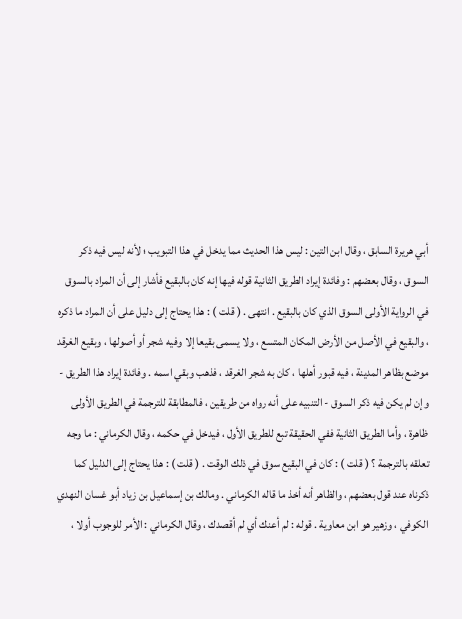أبي هريرة السابق ، وقال ابن التين : ليس هذا الحديث مما يدخل في هذا التبويب ؛ لأنه ليس فيه ذكر السوق ، وقال بعضهم : وفائدة إيراد الطريق الثانية قوله فيها إنه كان بالبقيع فأشار إلى أن المراد بالسوق في الرواية الأولى السوق الذي كان بالبقيع . انتهى . ( قلت ) : هذا يحتاج إلى دليل على أن المراد ما ذكره ، والبقيع في الأصل من الأرض المكان المتسع ، ولا يسمى بقيعا إلا وفيه شجر أو أصولها ، وبقيع الغرقد موضع بظاهر المدينة ، فيه قبور أهلها ، كان به شجر الغرقد ، فذهب وبقي اسمه . وفائدة إيراد هذا الطريق - وإن لم يكن فيه ذكر السوق - التنبيه على أنه رواه من طريقين ، فالمطابقة للترجمة في الطريق الأولى ظاهرة ، وأما الطريق الثانية ففي الحقيقة تبع للطريق الأول ، فيدخل في حكمه ، وقال الكرماني : ما وجه تعلقه بالترجمة ؟ ( قلت ) : كان في البقيع سوق في ذلك الوقت . ( قلت ) : هذا يحتاج إلى الدليل كما ذكرناه عند قول بعضهم ، والظاهر أنه أخذ ما قاله الكرماني . ومالك بن إسماعيل بن زياد أبو غسان النهدي الكوفي ، وزهير هو ابن معاوية . قوله : لم أعنك أي لم أقصدك ، وقال الكرماني : الأمر للوجوب أولا ،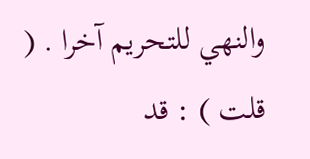والنهي للتحريم آخرا . ( قلت ) : قد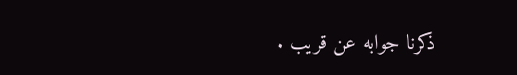ذكرنا جوابه عن قريب .